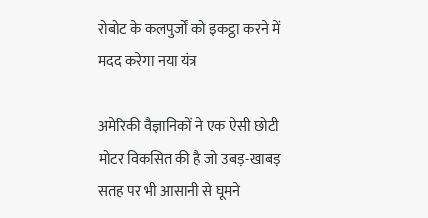रोबोट के कलपुर्जों को इकट्ठा करने में मदद करेगा नया यंत्र

अमेरिकी वैज्ञानिकों ने एक ऐसी छोटी मोटर विकसित की है जो उबड़-खाबड़ सतह पर भी आसानी से घूमने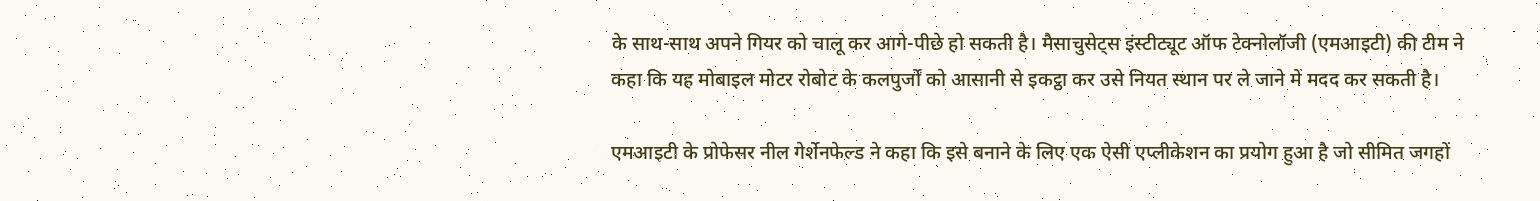के साथ-साथ अपने गियर को चालू कर आगे-पीछे हो सकती है। मैसाचुसेट्स इंस्टीट्यूट ऑफ टेक्नोलॉजी (एमआइटी) की टीम ने कहा कि यह मोबाइल मोटर रोबोट के कलपुर्जों को आसानी से इकट्ठा कर उसे नियत स्थान पर ले जाने में मदद कर सकती है।

एमआइटी के प्रोफेसर नील गेर्शेनफेल्ड ने कहा कि इसे बनाने के लिए एक ऐसी एप्लीकेशन का प्रयोग हुआ है जो सीमित जगहों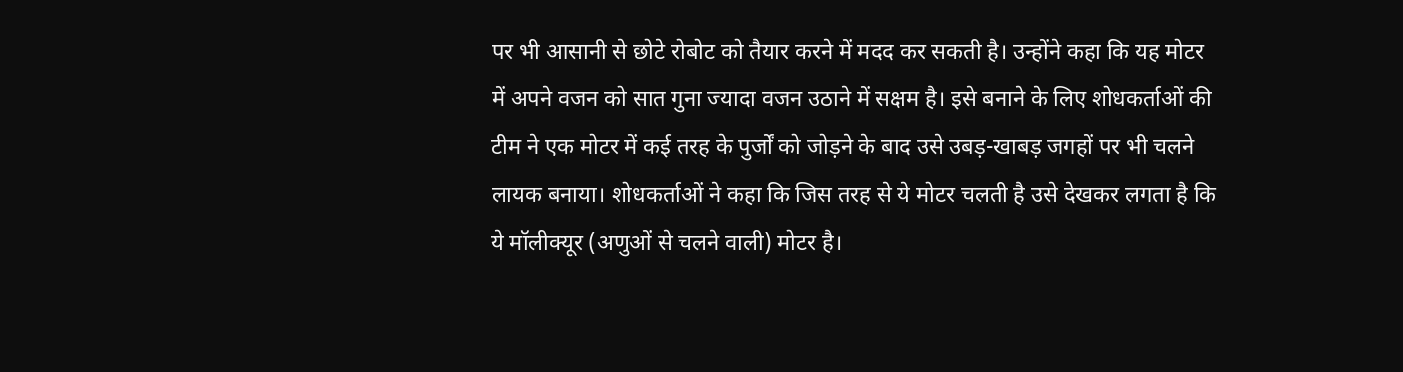पर भी आसानी से छोटे रोबोट को तैयार करने में मदद कर सकती है। उन्होंने कहा कि यह मोटर में अपने वजन को सात गुना ज्यादा वजन उठाने में सक्षम है। इसे बनाने के लिए शोधकर्ताओं की टीम ने एक मोटर में कई तरह के पुर्जों को जोड़ने के बाद उसे उबड़-खाबड़ जगहों पर भी चलने लायक बनाया। शोधकर्ताओं ने कहा कि जिस तरह से ये मोटर चलती है उसे देखकर लगता है कि ये मॉलीक्यूर (अणुओं से चलने वाली) मोटर है।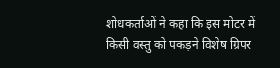शोधकर्ताओं ने कहा कि इस मोटर में किसी वस्तु को पकड़ने विशेष ग्रिपर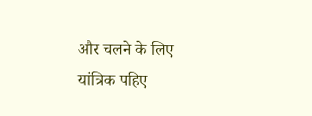और चलने के लिए यांत्रिक पहिए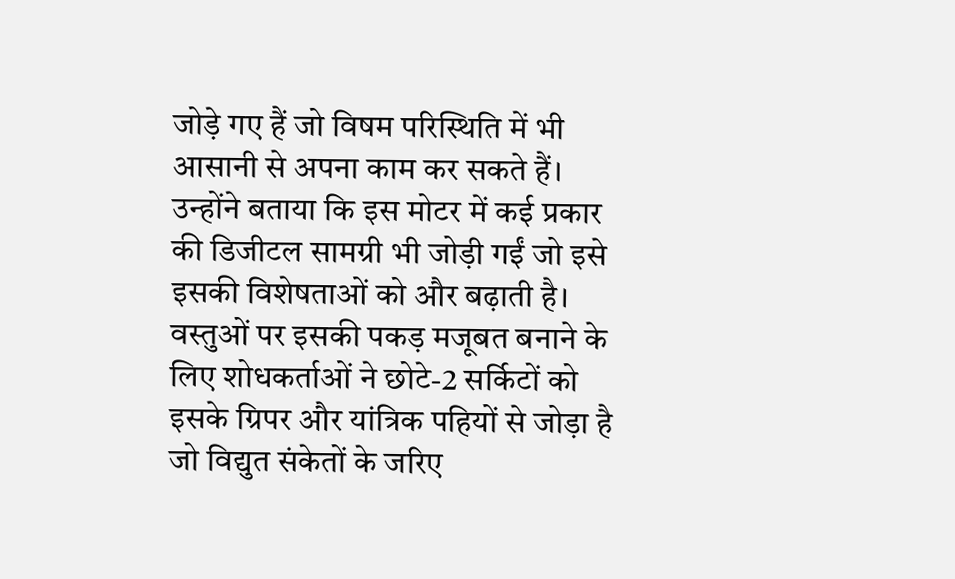जोड़े गए हैं जो विषम परिस्थिति में भी आसानी से अपना काम कर सकते हैं। उन्होंने बताया कि इस मोटर में कई प्रकार की डिजीटल सामग्री भी जोड़ी गईं जो इसे इसकी विशेषताओं को और बढ़ाती है। वस्तुओं पर इसकी पकड़ मजूबत बनाने के लिए शोधकर्ताओं ने छोटे-2 सर्किटों को इसके ग्रिपर और यांत्रिक पहियों से जोड़ा है जो विद्युत संकेतों के जरिए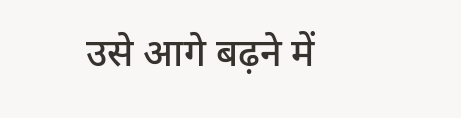उसे आगे बढ़ने में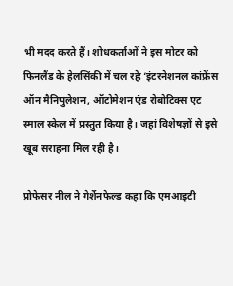भी मदद करते हैं। शोधकर्ताओं ने इस मोटर को फिनलैंड के हेलसिंकी में चल रहे ‘इंटरनेशनल कांफ्रेंस ऑन मैनिपुलेशन, ऑटोमेशन एंड रोबोटिक्स एट स्माल स्केल में प्रस्तुत किया है। जहां विशेषज्ञों से इसे खूब सराहना मिल रही है।

प्रोफेसर नील ने गेर्शेनफेल्ड कहा कि एमआइटी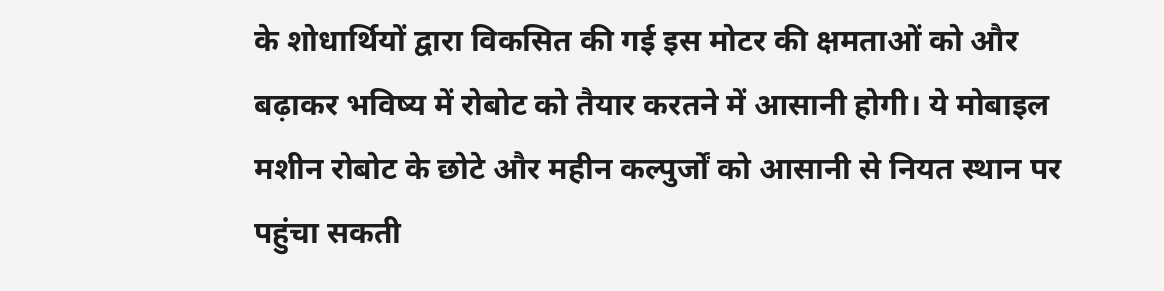के शोधार्थियों द्वारा विकसित की गई इस मोटर की क्षमताओं को और बढ़ाकर भविष्य में रोबोट को तैयार करतने में आसानी होगी। ये मोबाइल मशीन रोबोट के छोटे और महीन कल्पुर्जों को आसानी से नियत स्थान पर पहुंचा सकती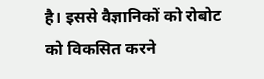है। इससे वैज्ञानिकों को रोबोट को विकसित करने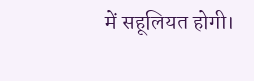में सहूलियत होगी।